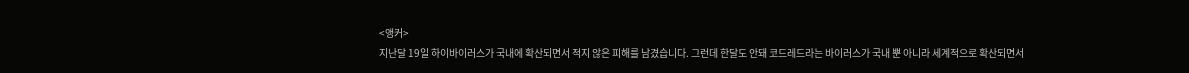<앵커>
지난달 19일 하이바이러스가 국내에 확산되면서 적지 않은 피해를 남겼습니다. 그런데 한달도 안돼 코드레드라는 바이러스가 국내 뿐 아니라 세계적으로 확산되면서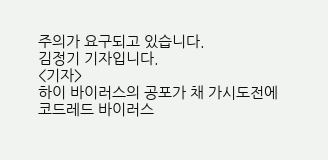주의가 요구되고 있습니다.
김정기 기자입니다.
<기자>
하이 바이러스의 공포가 채 가시도전에 코드레드 바이러스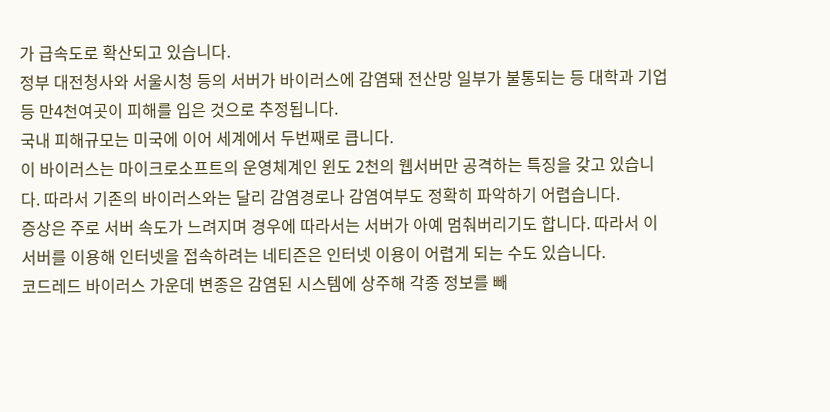가 급속도로 확산되고 있습니다.
정부 대전청사와 서울시청 등의 서버가 바이러스에 감염돼 전산망 일부가 불통되는 등 대학과 기업 등 만4천여곳이 피해를 입은 것으로 추정됩니다.
국내 피해규모는 미국에 이어 세계에서 두번째로 큽니다.
이 바이러스는 마이크로소프트의 운영체계인 윈도 2천의 웹서버만 공격하는 특징을 갖고 있습니다. 따라서 기존의 바이러스와는 달리 감염경로나 감염여부도 정확히 파악하기 어렵습니다.
증상은 주로 서버 속도가 느려지며 경우에 따라서는 서버가 아예 멈춰버리기도 합니다. 따라서 이 서버를 이용해 인터넷을 접속하려는 네티즌은 인터넷 이용이 어렵게 되는 수도 있습니다.
코드레드 바이러스 가운데 변종은 감염된 시스템에 상주해 각종 정보를 빼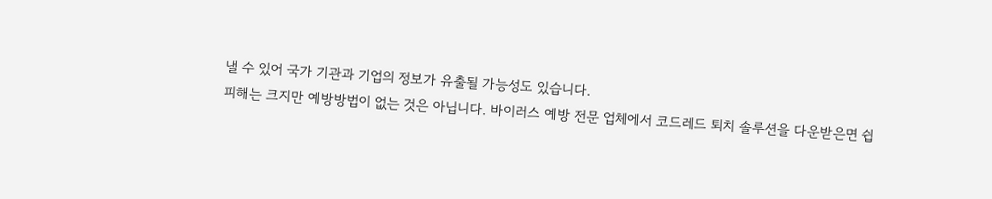낼 수 있어 국가 기관과 기업의 정보가 유출될 가능성도 있습니다.
피해는 크지만 예방방법이 없는 것은 아닙니다. 바이러스 예방 전문 업체에서 코드레드 퇴치 솔루션을 다운받은면 쉽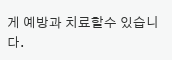게 예방과 치료할수 있습니다.